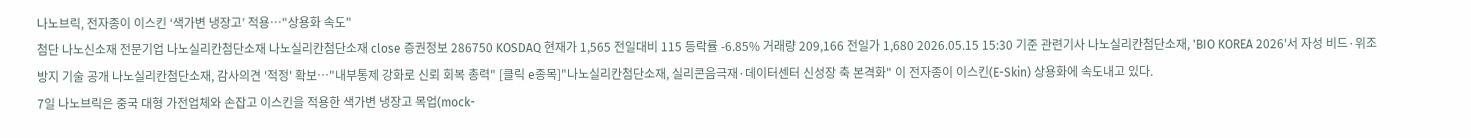나노브릭, 전자종이 이스킨 ‘색가변 냉장고’ 적용…"상용화 속도"
첨단 나노신소재 전문기업 나노실리칸첨단소재 나노실리칸첨단소재 close 증권정보 286750 KOSDAQ 현재가 1,565 전일대비 115 등락률 -6.85% 거래량 209,166 전일가 1,680 2026.05.15 15:30 기준 관련기사 나노실리칸첨단소재, 'BIO KOREA 2026'서 자성 비드·위조방지 기술 공개 나노실리칸첨단소재, 감사의견 '적정' 확보…"내부통제 강화로 신뢰 회복 총력" [클릭 e종목]"나노실리칸첨단소재, 실리콘음극재·데이터센터 신성장 축 본격화" 이 전자종이 이스킨(E-Skin) 상용화에 속도내고 있다.
7일 나노브릭은 중국 대형 가전업체와 손잡고 이스킨을 적용한 색가변 냉장고 목업(mock-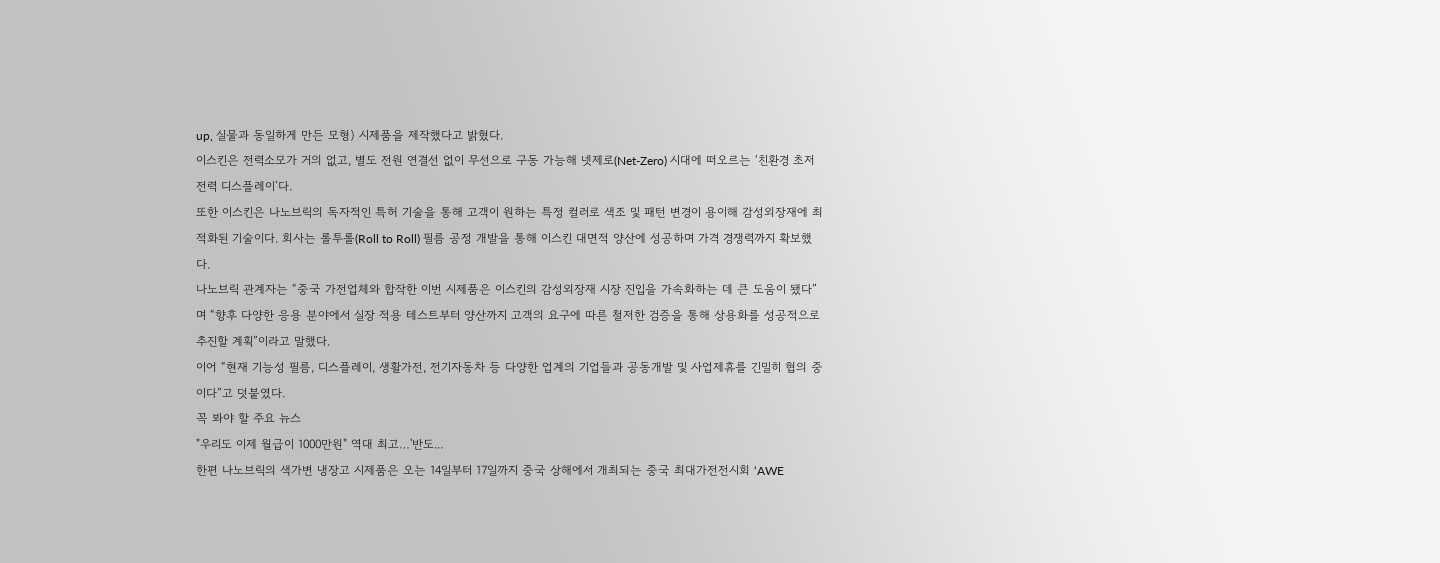up, 실물과 동일하게 만든 모형) 시제품을 제작했다고 밝혔다.
이스킨은 전력소모가 거의 없고, 별도 전원 연결선 없이 무선으로 구동 가능해 넷제로(Net-Zero) 시대에 떠오르는 ‘친환경 초저전력 디스플레이’다.
또한 이스킨은 나노브릭의 독자적인 특허 기술을 통해 고객이 원하는 특정 컬러로 색조 및 패턴 변경이 용이해 감성외장재에 최적화된 기술이다. 회사는 롤투롤(Roll to Roll) 필름 공정 개발을 통해 이스킨 대면적 양산에 성공하며 가격 경쟁력까지 확보했다.
나노브릭 관계자는 “중국 가전업체와 합작한 이번 시제품은 이스킨의 감성외장재 시장 진입을 가속화하는 데 큰 도움이 됐다”며 “향후 다양한 응용 분야에서 실장 적용 테스트부터 양산까지 고객의 요구에 따른 철저한 검증을 통해 상용화를 성공적으로 추진할 계획”이라고 말했다.
이어 “현재 기능성 필름, 디스플레이, 생활가전, 전기자동차 등 다양한 업계의 기업들과 공동개발 및 사업제휴를 긴밀히 협의 중이다”고 덧붙였다.
꼭 봐야 할 주요 뉴스
"우리도 이제 월급이 1000만원" 역대 최고…'반도...
한편 나노브릭의 색가변 냉장고 시제품은 오는 14일부터 17일까지 중국 상해에서 개최되는 중국 최대가전전시회 ‘AWE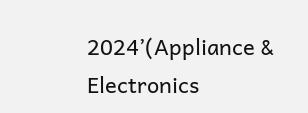2024’(Appliance & Electronics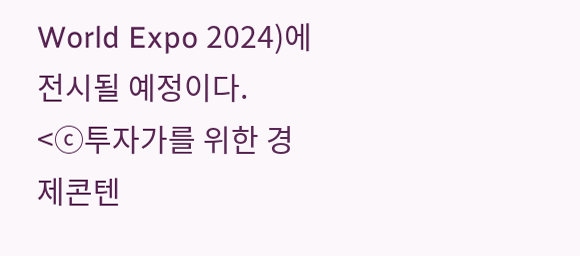World Expo 2024)에 전시될 예정이다.
<ⓒ투자가를 위한 경제콘텐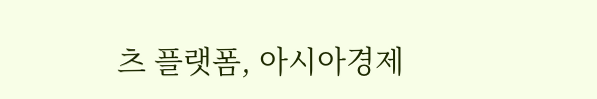츠 플랫폼, 아시아경제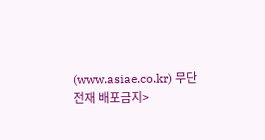(www.asiae.co.kr) 무단전재 배포금지>